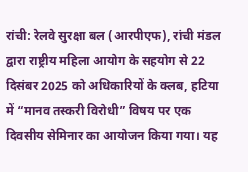रांची: रेलवे सुरक्षा बल (आरपीएफ), रांची मंडल द्वारा राष्ट्रीय महिला आयोग के सहयोग से 22 दिसंबर 2025 को अधिकारियों के क्लब, हटिया में “मानव तस्करी विरोधी” विषय पर एक दिवसीय सेमिनार का आयोजन किया गया। यह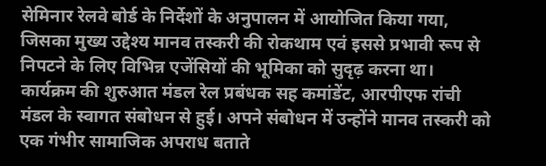सेमिनार रेलवे बोर्ड के निर्देशों के अनुपालन में आयोजित किया गया, जिसका मुख्य उद्देश्य मानव तस्करी की रोकथाम एवं इससे प्रभावी रूप से निपटने के लिए विभिन्न एजेंसियों की भूमिका को सुदृढ़ करना था।
कार्यक्रम की शुरुआत मंडल रेल प्रबंधक सह कमांडेंट, आरपीएफ रांची मंडल के स्वागत संबोधन से हुई। अपने संबोधन में उन्होंने मानव तस्करी को एक गंभीर सामाजिक अपराध बताते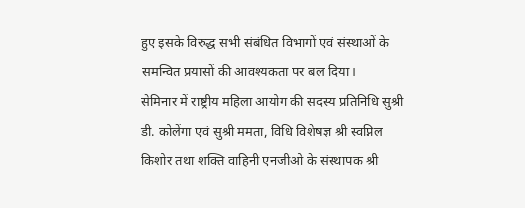हुए इसके विरुद्ध सभी संबंधित विभागों एवं संस्थाओं के समन्वित प्रयासों की आवश्यकता पर बल दिया।
सेमिनार में राष्ट्रीय महिला आयोग की सदस्य प्रतिनिधि सुश्री डी. कोलेंगा एवं सुश्री ममता, विधि विशेषज्ञ श्री स्वप्निल किशोर तथा शक्ति वाहिनी एनजीओ के संस्थापक श्री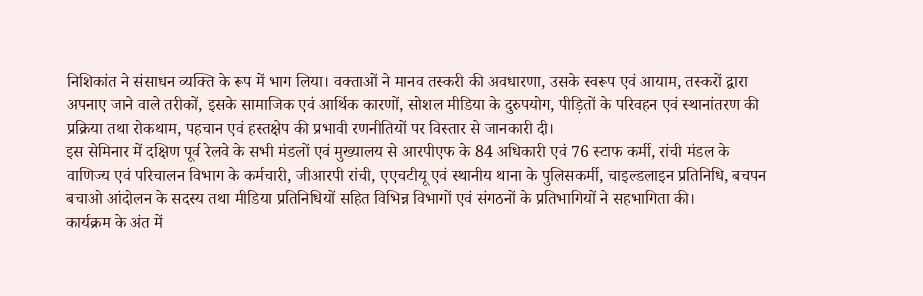निशिकांत ने संसाधन व्यक्ति के रूप में भाग लिया। वक्ताओं ने मानव तस्करी की अवधारणा, उसके स्वरूप एवं आयाम, तस्करों द्वारा अपनाए जाने वाले तरीकों, इसके सामाजिक एवं आर्थिक कारणों, सोशल मीडिया के दुरुपयोग, पीड़ितों के परिवहन एवं स्थानांतरण की प्रक्रिया तथा रोकथाम, पहचान एवं हस्तक्षेप की प्रभावी रणनीतियों पर विस्तार से जानकारी दी।
इस सेमिनार में दक्षिण पूर्व रेलवे के सभी मंडलों एवं मुख्यालय से आरपीएफ के 84 अधिकारी एवं 76 स्टाफ कर्मी, रांची मंडल के वाणिज्य एवं परिचालन विभाग के कर्मचारी, जीआरपी रांची, एएचटीयू एवं स्थानीय थाना के पुलिसकर्मी, चाइल्डलाइन प्रतिनिधि, बचपन बचाओ आंदोलन के सदस्य तथा मीडिया प्रतिनिधियों सहित विभिन्न विभागों एवं संगठनों के प्रतिभागियों ने सहभागिता की।
कार्यक्रम के अंत में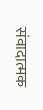संवादात्मक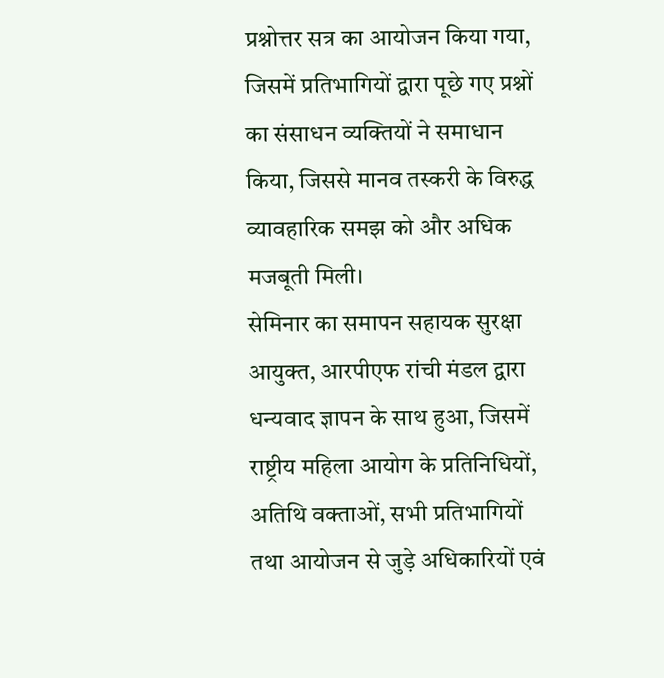प्रश्नोत्तर सत्र का आयोजन किया गया, जिसमें प्रतिभागियों द्वारा पूछे गए प्रश्नों का संसाधन व्यक्तियों ने समाधान किया, जिससे मानव तस्करी के विरुद्ध व्यावहारिक समझ को और अधिक मजबूती मिली।
सेमिनार का समापन सहायक सुरक्षा आयुक्त, आरपीएफ रांची मंडल द्वारा धन्यवाद ज्ञापन के साथ हुआ, जिसमें राष्ट्रीय महिला आयोग के प्रतिनिधियों, अतिथि वक्ताओं, सभी प्रतिभागियों तथा आयोजन से जुड़े अधिकारियों एवं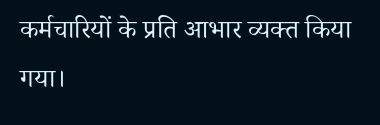कर्मचारियों के प्रति आभार व्यक्त किया गया।